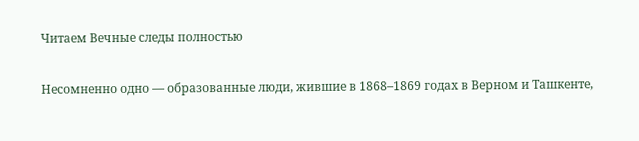Читаем Вечные следы полностью

Несомненно одно — образованные люди, жившие в 1868–1869 годах в Верном и Ташкенте,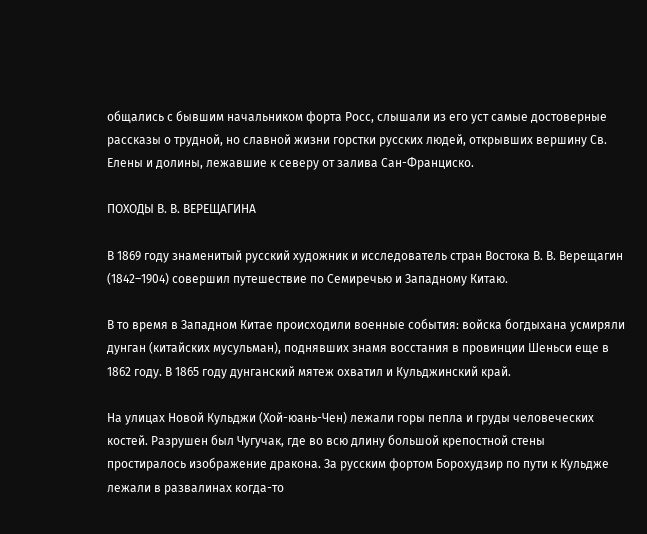общались с бывшим начальником форта Росс, слышали из его уст самые достоверные рассказы о трудной, но славной жизни горстки русских людей, открывших вершину Св. Елены и долины, лежавшие к северу от залива Сан-Франциско.

ПОХОДЫ В. В. ВЕРЕЩАГИНА

В 1869 году знаменитый русский художник и исследователь стран Востока В. В. Верещагин (1842–1904) совершил путешествие по Семиречью и Западному Китаю.

В то время в Западном Китае происходили военные события: войска богдыхана усмиряли дунган (китайских мусульман), поднявших знамя восстания в провинции Шеньси еще в 1862 году. В 1865 году дунганский мятеж охватил и Кульджинский край.

На улицах Новой Кульджи (Хой-юань-Чен) лежали горы пепла и груды человеческих костей. Разрушен был Чугучак, где во всю длину большой крепостной стены простиралось изображение дракона. За русским фортом Борохудзир по пути к Кульдже лежали в развалинах когда-то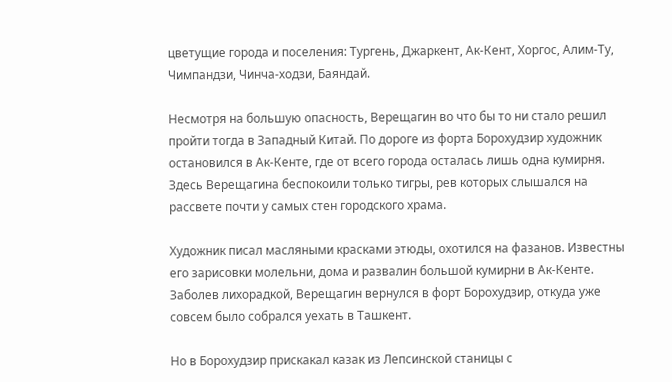цветущие города и поселения: Тургень, Джаркент, Ак-Кент, Хоргос, Алим-Ту, Чимпандзи, Чинча-ходзи, Баяндай.

Несмотря на большую опасность, Верещагин во что бы то ни стало решил пройти тогда в Западный Китай. По дороге из форта Борохудзир художник остановился в Ак-Кенте, где от всего города осталась лишь одна кумирня. Здесь Верещагина беспокоили только тигры, рев которых слышался на рассвете почти у самых стен городского храма.

Художник писал масляными красками этюды, охотился на фазанов. Известны его зарисовки молельни, дома и развалин большой кумирни в Ак-Кенте. Заболев лихорадкой, Верещагин вернулся в форт Борохудзир, откуда уже совсем было собрался уехать в Ташкент.

Но в Борохудзир прискакал казак из Лепсинской станицы с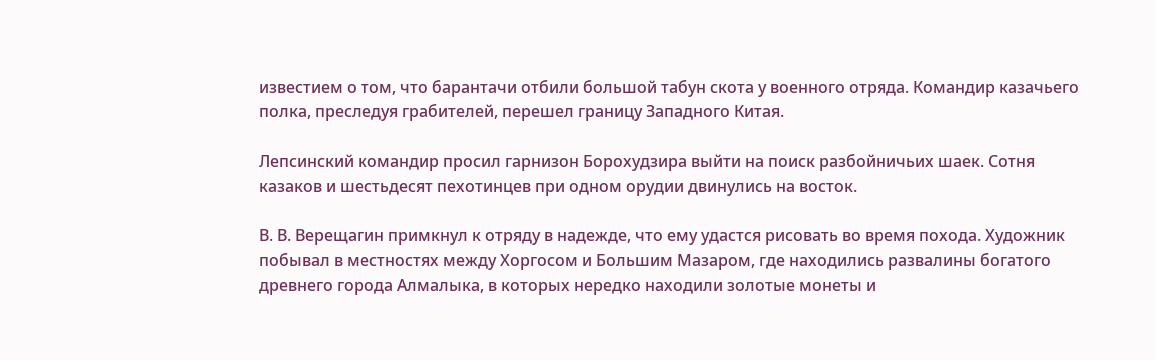известием о том, что барантачи отбили большой табун скота у военного отряда. Командир казачьего полка, преследуя грабителей, перешел границу Западного Китая.

Лепсинский командир просил гарнизон Борохудзира выйти на поиск разбойничьих шаек. Сотня казаков и шестьдесят пехотинцев при одном орудии двинулись на восток.

В. В. Верещагин примкнул к отряду в надежде, что ему удастся рисовать во время похода. Художник побывал в местностях между Хоргосом и Большим Мазаром, где находились развалины богатого древнего города Алмалыка, в которых нередко находили золотые монеты и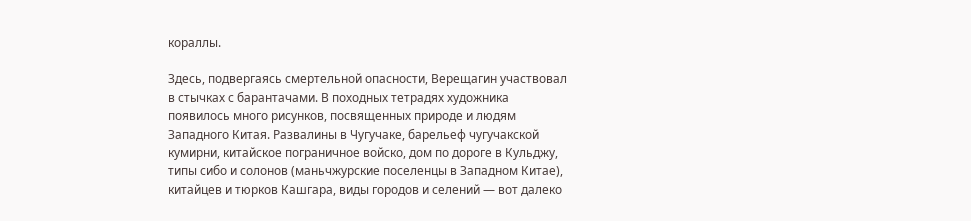кораллы.

Здесь, подвергаясь смертельной опасности, Верещагин участвовал в стычках с барантачами. В походных тетрадях художника появилось много рисунков, посвященных природе и людям Западного Китая. Развалины в Чугучаке, барельеф чугучакской кумирни, китайское пограничное войско, дом по дороге в Кульджу, типы сибо и солонов (маньчжурские поселенцы в Западном Китае), китайцев и тюрков Кашгара, виды городов и селений — вот далеко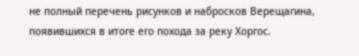не полный перечень рисунков и набросков Верещагина, появившихся в итоге его похода за реку Хоргос.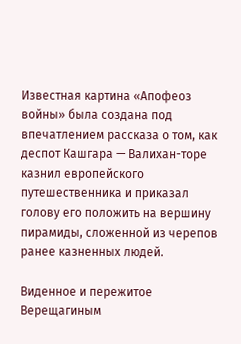Известная картина «Апофеоз войны» была создана под впечатлением рассказа о том, как деспот Кашгара — Валихан-торе казнил европейского путешественника и приказал голову его положить на вершину пирамиды, сложенной из черепов ранее казненных людей.

Виденное и пережитое Верещагиным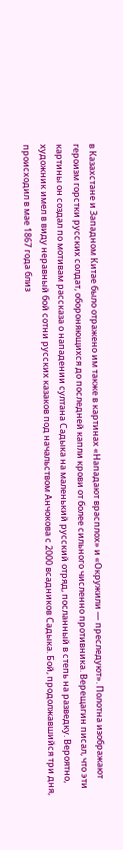в Казахстане и Западном Китае было отражено им также в картинах «Нападают врасплох» и «Окружили — преследуют». Полотна изображают героизм горстки русских солдат, обороняющихся до последней капли крови от более сильного численно противника. Верещагин писал, что эти картины он создал по мотивам рассказа о нападении султана Садыка на маленький русский отряд, посланный в степь на разведку. Вероятно, художник имел в виду неравный бой сотни русских казаков под начальством Анчокова с 2000 всадников Садыка. Бой, продолжавшийся три дня, происходил в мае 1867 года близ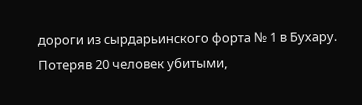дороги из сырдарьинского форта № 1 в Бухару. Потеряв 20 человек убитыми,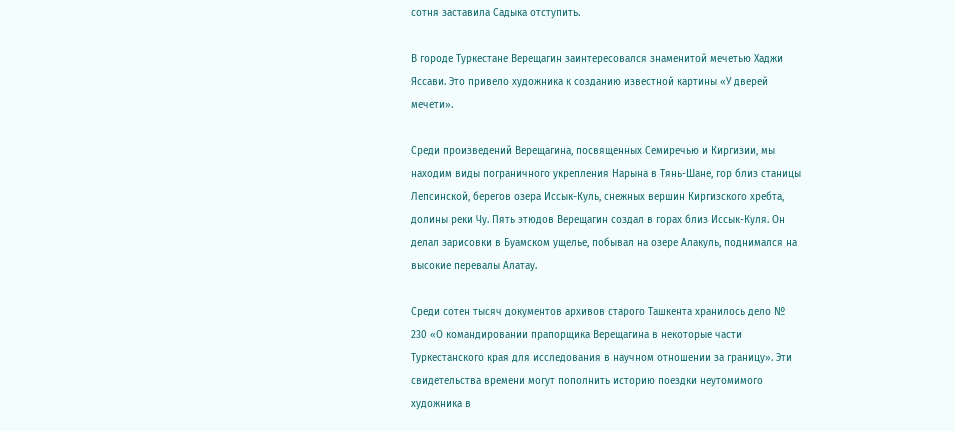сотня заставила Садыка отступить.

В городе Туркестане Верещагин заинтересовался знаменитой мечетью Хаджи Яссави. Это привело художника к созданию известной картины «У дверей мечети».

Среди произведений Верещагина, посвященных Семиречью и Киргизии, мы находим виды пограничного укрепления Нарына в Тянь-Шане, гор близ станицы Лепсинской, берегов озера Иссык-Куль, снежных вершин Киргизского хребта, долины реки Чу. Пять этюдов Верещагин создал в горах близ Иссык-Куля. Он делал зарисовки в Буамском ущелье, побывал на озере Алакуль, поднимался на высокие перевалы Алатау.

Среди сотен тысяч документов архивов старого Ташкента хранилось дело № 230 «О командировании прапорщика Верещагина в некоторые части Туркестанского края для исследования в научном отношении за границу». Эти свидетельства времени могут пополнить историю поездки неутомимого художника в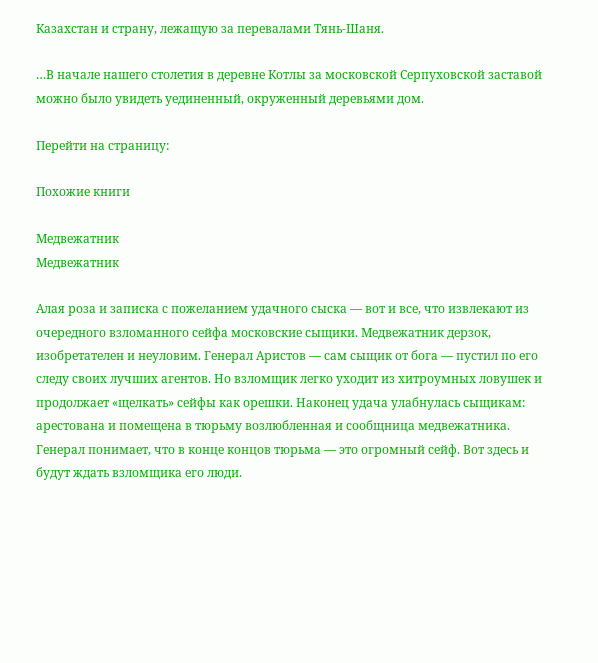Казахстан и страну, лежащую за перевалами Тянь-Шаня.

…В начале нашего столетия в деревне Котлы за московской Серпуховской заставой можно было увидеть уединенный, окруженный деревьями дом.

Перейти на страницу:

Похожие книги

Медвежатник
Медвежатник

Алая роза и записка с пожеланием удачного сыска — вот и все, что извлекают из очередного взломанного сейфа московские сыщики. Медвежатник дерзок, изобретателен и неуловим. Генерал Аристов — сам сыщик от бога — пустил по его следу своих лучших агентов. Но взломщик легко уходит из хитроумных ловушек и продолжает «щелкать» сейфы как орешки. Наконец удача улабнулась сыщикам: арестована и помещена в тюрьму возлюбленная и сообщница медвежатника. Генерал понимает, что в конце концов тюрьма — это огромный сейф. Вот здесь и будут ждать взломщика его люди.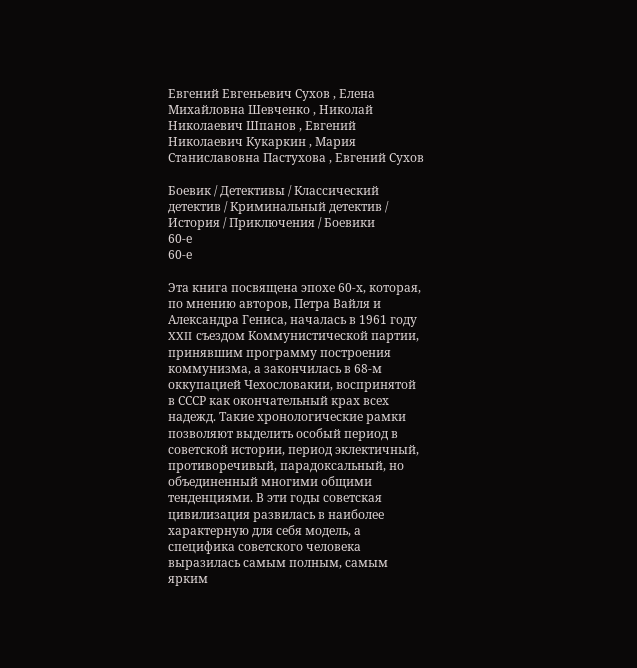Евгений Евгеньевич Сухов , Елена Михайловна Шевченко , Николай Николаевич Шпанов , Евгений Николаевич Кукаркин , Мария Станиславовна Пастухова , Евгений Сухов

Боевик / Детективы / Классический детектив / Криминальный детектив / История / Приключения / Боевики
60-е
60-е

Эта книга посвящена эпохе 60-х, которая, по мнению авторов, Петра Вайля и Александра Гениса, началась в 1961 году XXII съездом Коммунистической партии, принявшим программу построения коммунизма, а закончилась в 68-м оккупацией Чехословакии, воспринятой в СССР как окончательный крах всех надежд. Такие хронологические рамки позволяют выделить особый период в советской истории, период эклектичный, противоречивый, парадоксальный, но объединенный многими общими тенденциями. В эти годы советская цивилизация развилась в наиболее характерную для себя модель, а специфика советского человека выразилась самым полным, самым ярким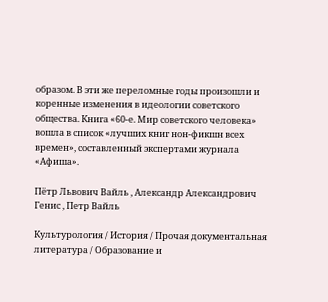образом. В эти же переломные годы произошли и коренные изменения в идеологии советского общества. Книга «60-е. Мир советского человека» вошла в список «лучших книг нон-фикшн всех времен», составленный экспертами журнала «Афиша».

Пётр Львович Вайль , Александр Александрович Генис , Петр Вайль

Культурология / История / Прочая документальная литература / Образование и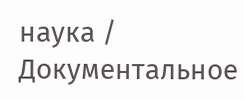наука / Документальное